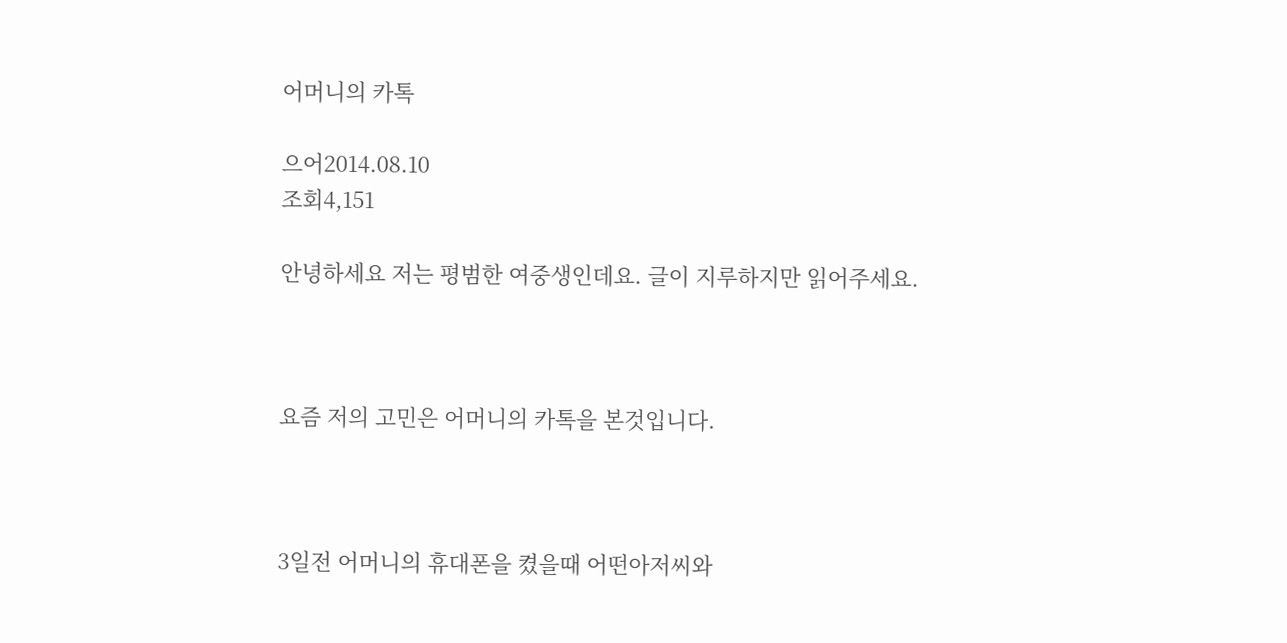어머니의 카톡

으어2014.08.10
조회4,151

안녕하세요 저는 평범한 여중생인데요. 글이 지루하지만 읽어주세요.



요즘 저의 고민은 어머니의 카톡을 본것입니다.



3일전 어머니의 휴대폰을 켰을때 어떤아저씨와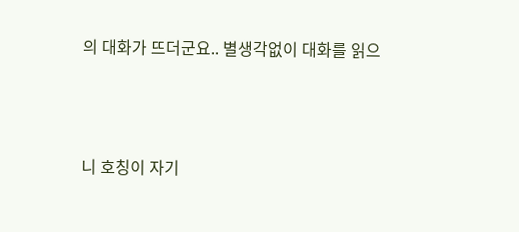의 대화가 뜨더군요.. 별생각없이 대화를 읽으



니 호칭이 자기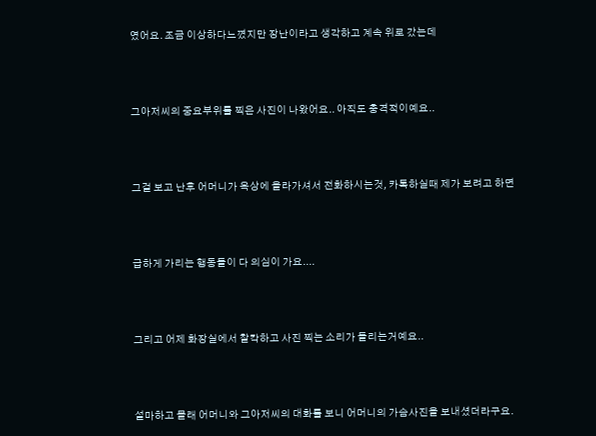였어요. 조금 이상하다느꼈지만 장난이라고 생각하고 계속 위로 갔는데



그아저씨의 중요부위를 찍은 사진이 나왔어요.. 아직도 충격적이예요..



그걸 보고 난후 어머니가 옥상에 올라가셔서 전화하시는것, 카톡하실때 제가 보려고 하면



급하게 가리는 행동들이 다 의심이 가요....



그리고 어제 화장실에서 찰칵하고 사진 찍는 소리가 들리는거예요..



설마하고 몰래 어머니와 그아저씨의 대화를 보니 어머니의 가슴사진을 보내셨더라구요.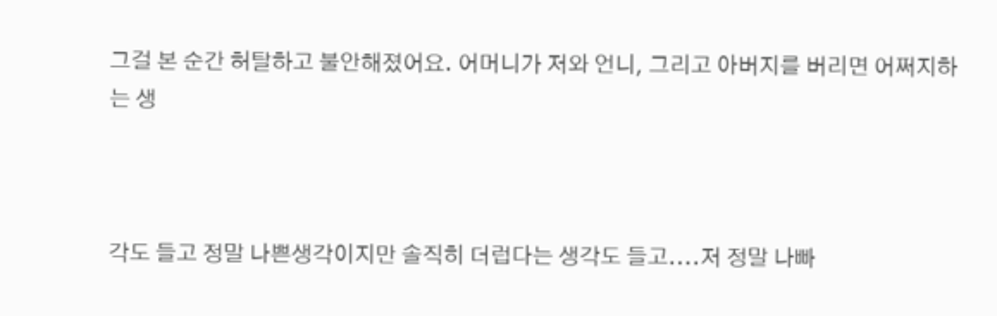그걸 본 순간 허탈하고 불안해졌어요. 어머니가 저와 언니, 그리고 아버지를 버리면 어쩌지하는 생



각도 들고 정말 나쁜생각이지만 솔직히 더럽다는 생각도 들고....저 정말 나빠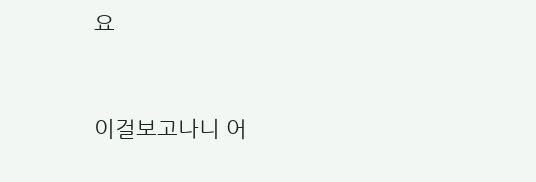요



이걸보고나니 어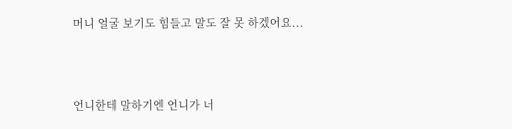머니 얼굴 보기도 힘들고 말도 잘 못 하겠어요...



언니한테 말하기엔 언니가 너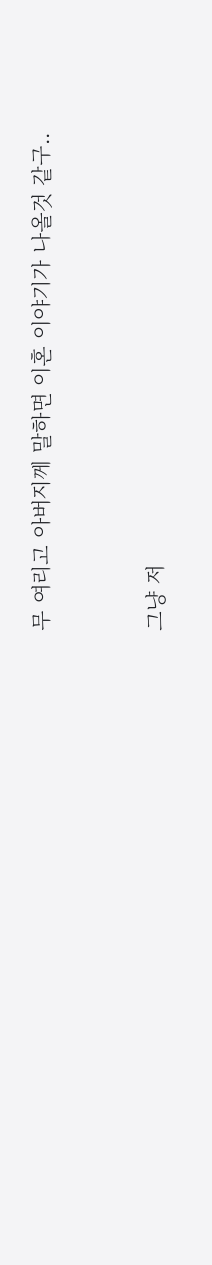무 여리고 아버지께 말하면 이혼 이야기가 나올것 같구..



그냥 저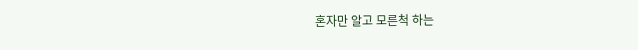혼자만 알고 모른척 하는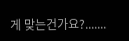게 맞는건가요?.......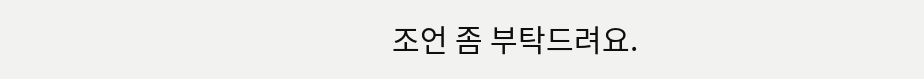조언 좀 부탁드려요.